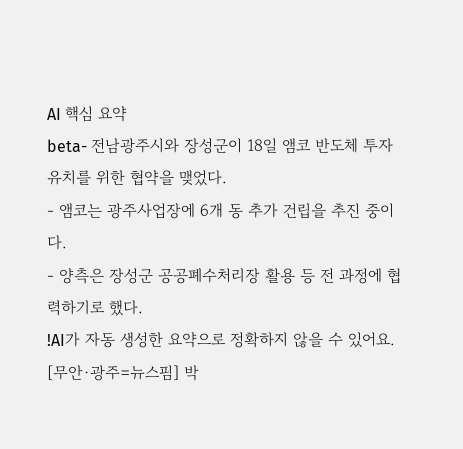AI 핵심 요약
beta- 전남광주시와 장성군이 18일 앰코 반도체 투자 유치를 위한 협약을 맺었다.
- 앰코는 광주사업장에 6개 동 추가 건립을 추진 중이다.
- 양측은 장성군 공공폐수처리장 활용 등 전 과정에 협력하기로 했다.
!AI가 자동 생성한 요약으로 정확하지 않을 수 있어요.
[무안·광주=뉴스핌] 박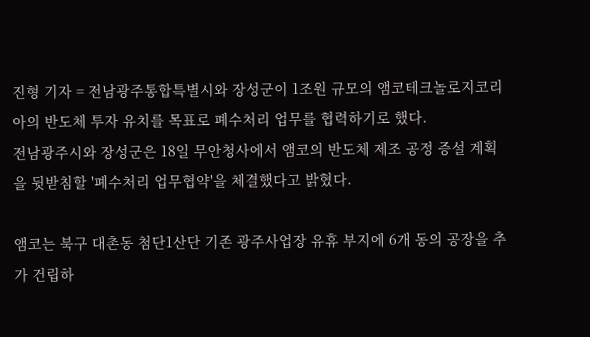진형 기자 = 전남광주통합특별시와 장성군이 1조원 규모의 앰코테크놀로지코리아의 반도체 투자 유치를 목표로 폐수처리 업무를 협력하기로 했다.
전남광주시와 장성군은 18일 무안청사에서 앰코의 반도체 제조 공정 증설 계획을 뒷받침할 '폐수처리 업무협약'을 체결했다고 밝혔다.

앰코는 북구 대촌동 첨단1산단 기존 광주사업장 유휴 부지에 6개 동의 공장을 추가 건립하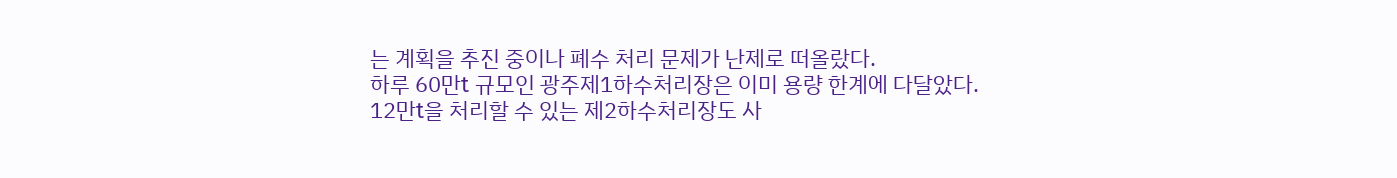는 계획을 추진 중이나 폐수 처리 문제가 난제로 떠올랐다.
하루 60만t 규모인 광주제1하수처리장은 이미 용량 한계에 다달았다. 12만t을 처리할 수 있는 제2하수처리장도 사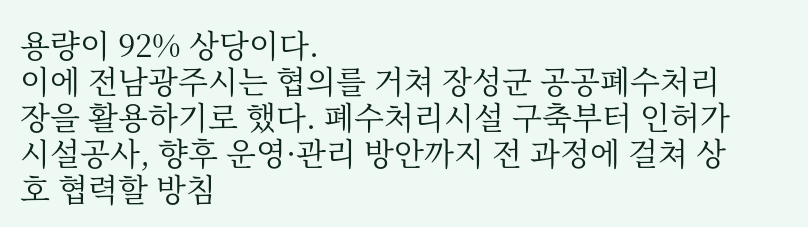용량이 92% 상당이다.
이에 전남광주시는 협의를 거쳐 장성군 공공폐수처리장을 활용하기로 했다. 폐수처리시설 구축부터 인허가 시설공사, 향후 운영·관리 방안까지 전 과정에 걸쳐 상호 협력할 방침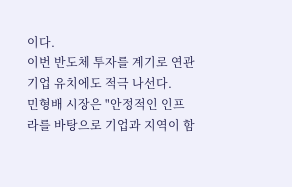이다.
이번 반도체 투자를 계기로 연관 기업 유치에도 적극 나선다.
민형배 시장은 "안정적인 인프라를 바탕으로 기업과 지역이 함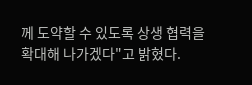께 도약할 수 있도록 상생 협력을 확대해 나가겠다"고 밝혔다.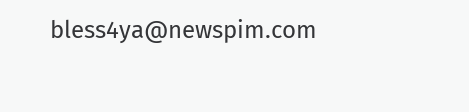bless4ya@newspim.com